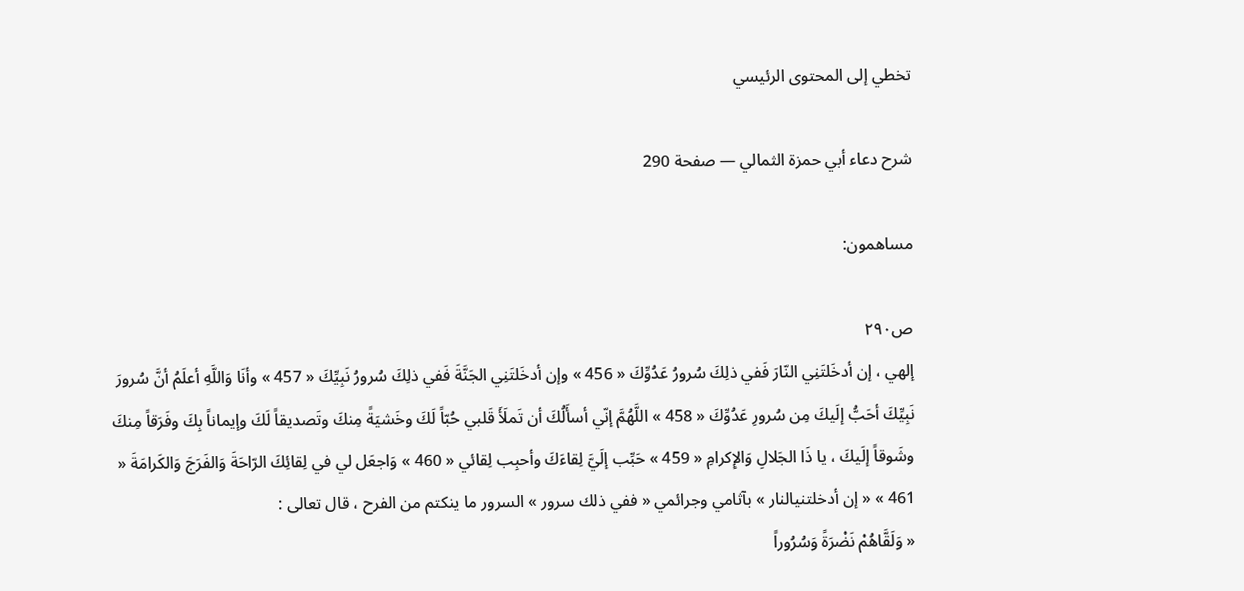تخطي إلى المحتوى الرئيسي

شرح دعاء أبي حمزة الثمالي — صفحة 290

مساهمون:

ص٢٩٠
إلهي ، إن أدخَلتَنِي النّارَ فَفي ذلِكَ سُرورُ عَدُوِّكَ « 456 » وإن أدخَلتَنِي الجَنَّةَ فَفي ذلِكَ سُرورُ نَبِيِّكَ « 457 » وأنَا وَاللَّهِ أعلَمُ أنَّ سُرورَ نَبِيِّكَ أحَبُّ إلَيكَ مِن سُرورِ عَدُوِّكَ « 458 » اللَّهُمَّ إنّي أسأَلُكَ أن تَملَأَ قَلبي حُبّاً لَكَ وخَشيَةً مِنكَ وتَصديقاً لَكَ وإيماناً بِكَ وفَرَقاً مِنكَ وشَوقاً إلَيكَ ، يا ذَا الجَلالِ وَالإِكرامِ « 459 » حَبِّب إلَيَّ لِقاءَكَ وأحبِب لِقائي « 460 » وَاجعَل لي في لِقائِكَ الرّاحَةَ وَالفَرَجَ وَالكَرامَةَ « 461 » « إن أدخلتنيالنار » بآثامي وجرائمي « ففي ذلك سرور » السرور ما ينكتم من الفرح ، قال تعالى :
« وَلَقَّاهُمْ نَضْرَةً وَسُرُوراً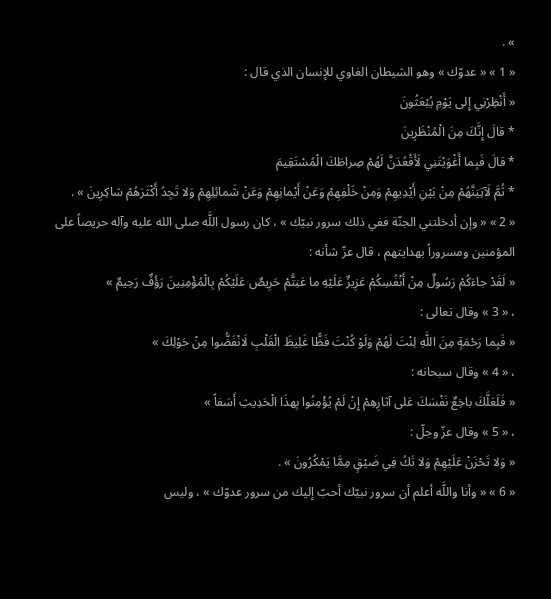» .
« 1 » « عدوّك » وهو الشيطان الغاوي للإنسان الذي قال :
« أَنْظِرْنِي إِلى يَوْمِ يُبْعَثُونَ
* قالَ إِنَّكَ مِنَ الْمُنْظَرِينَ
* قالَ فَبِما أَغْوَيْتَنِي لَأَقْعُدَنَّ لَهُمْ صِراطَكَ الْمُسْتَقِيمَ
* ثُمَّ لَآتِيَنَّهُمْ مِنْ بَيْنِ أَيْدِيهِمْ وَمِنْ خَلْفِهِمْ وَعَنْ أَيْمانِهِمْ وَعَنْ شَمائِلِهِمْ وَلا تَجِدُ أَكْثَرَهُمْ شاكِرِينَ » .
« 2 » « وإن أدخلتني الجنّة ففي ذلك سرور نبيّك » ، كان رسول اللَّه صلى الله عليه وآله حريصاً على المؤمنين ومسروراً بهدايتهم ، قال عزّ شأنه :
« لَقَدْ جاءَكُمْ رَسُولٌ مِنْ أَنْفُسِكُمْ عَزِيزٌ عَلَيْهِ ما عَنِتُّمْ حَرِيصٌ عَلَيْكُمْ بِالْمُؤْمِنِينَ رَؤُفٌ رَحِيمٌ »
، « 3 » وقال تعالى :
« فَبِما رَحْمَةٍ مِنَ اللَّهِ لِنْتَ لَهُمْ وَلَوْ كُنْتَ فَظًّا غَلِيظَ الْقَلْبِ لَانْفَضُّوا مِنْ حَوْلِكَ »
، « 4 » وقال سبحانه :
« فَلَعَلَّكَ باخِعٌ نَفْسَكَ عَلى آثارِهِمْ إِنْ لَمْ يُؤْمِنُوا بِهذَا الْحَدِيثِ أَسَفاً »
، « 5 » وقال عزّ وجلّ :
« وَلا تَحْزَنْ عَلَيْهِمْ وَلا تَكُ فِي ضَيْقٍ مِمَّا يَمْكُرُونَ » .
« 6 » « وأنا واللَّه أعلم أن سرور نبيّك أحبّ إليك من سرور عدوّك » ، وليس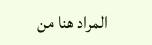المراد هنا من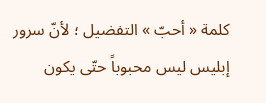كلمة « أحبّ » التفضيل ؛ لأنّ سرور إبليس ليس محبوباً حتّى يكون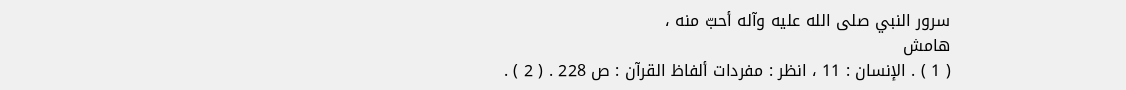سرور النبي صلى الله عليه وآله أحبّ منه ،
هامش
( 1 ) . الإنسان : 11 ، انظر : مفردات ألفاظ القرآن : ص 228 . ( 2 ) .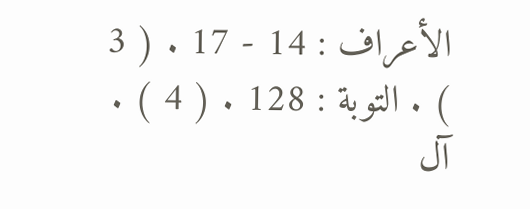الأعراف : 14 - 17 . ( 3 ) . التوبة : 128 . ( 4 ) . آل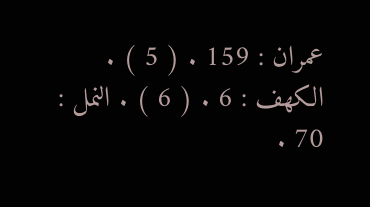عمران : 159 . ( 5 ) . الكهف : 6 . ( 6 ) . النمل : 70 .